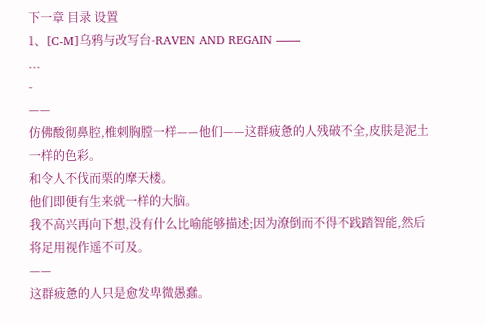下一章 目录 设置
1、[C-M]乌鸦与改写台-RAVEN AND REGAIN ——
...
-
——
仿佛酸彻鼻腔,椎刺胸膛一样——他们——这群疲惫的人残破不全,皮肤是泥土一样的色彩。
和令人不伐而栗的摩天楼。
他们即便有生来就一样的大脑。
我不高兴再向下想,没有什么比喻能够描述;因为潦倒而不得不践踏智能,然后将足用视作遥不可及。
——
这群疲惫的人只是愈发卑微愚蠢。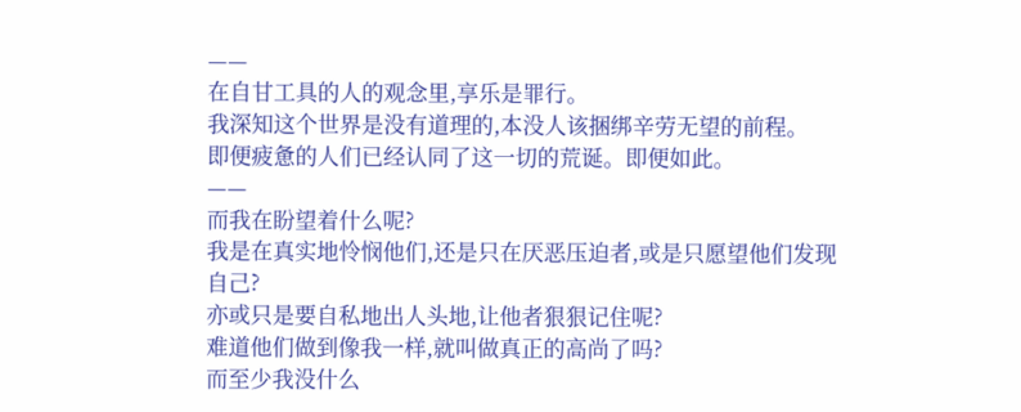——
在自甘工具的人的观念里,享乐是罪行。
我深知这个世界是没有道理的,本没人该捆绑辛劳无望的前程。
即便疲惫的人们已经认同了这一切的荒诞。即便如此。
——
而我在盼望着什么呢?
我是在真实地怜悯他们,还是只在厌恶压迫者,或是只愿望他们发现自己?
亦或只是要自私地出人头地,让他者狠狠记住呢?
难道他们做到像我一样,就叫做真正的高尚了吗?
而至少我没什么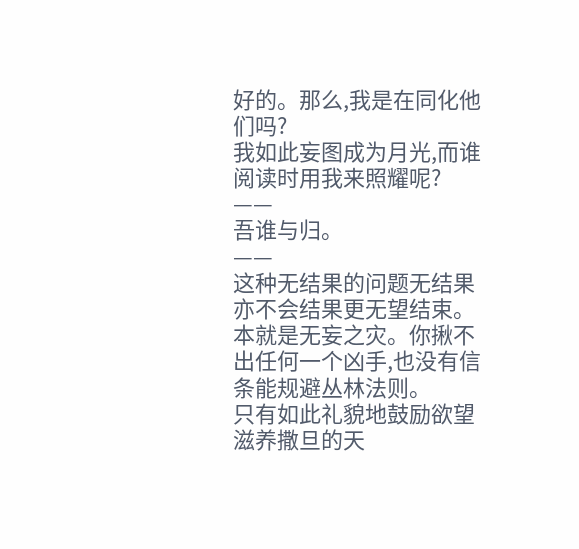好的。那么,我是在同化他们吗?
我如此妄图成为月光,而谁阅读时用我来照耀呢?
——
吾谁与归。
——
这种无结果的问题无结果亦不会结果更无望结束。本就是无妄之灾。你揪不出任何一个凶手,也没有信条能规避丛林法则。
只有如此礼貌地鼓励欲望滋养撒旦的天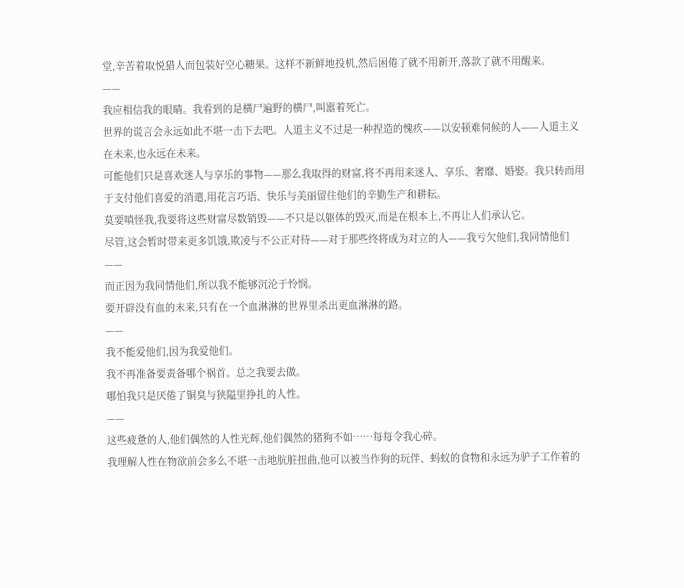堂,辛苦着取悦猎人而包装好空心糖果。这样不新鲜地投机,然后困倦了就不用新开,落款了就不用醒来。
——
我应相信我的眼睛。我看到的是横尸遍野的横尸,叫嚣着死亡。
世界的谎言会永远如此不堪一击下去吧。人道主义不过是一种捏造的愧疚——以安顿难伺候的人——人道主义在未来,也永远在未来。
可能他们只是喜欢迷人与享乐的事物——那么我取得的财富,将不再用来迷人、享乐、奢靡、婚娶。我只转而用于支付他们喜爱的消遣,用花言巧语、快乐与美丽留住他们的辛勤生产和耕耘。
莫要嗔怪我,我要将这些财富尽数销毁——不只是以躯体的毁灭,而是在根本上,不再让人们承认它。
尽管,这会暂时带来更多饥饿,欺凌与不公正对待——对于那些终将成为对立的人——我亏欠他们,我同情他们——
而正因为我同情他们,所以我不能够沉沦于怜悯。
要开辟没有血的未来,只有在一个血淋淋的世界里杀出更血淋淋的路。
——
我不能爱他们,因为我爱他们。
我不再准备要责备哪个祸首。总之我要去做。
哪怕我只是厌倦了铜臭与狭隘里挣扎的人性。
——
这些疲惫的人,他们偶然的人性光辉,他们偶然的猪狗不如……每每令我心碎。
我理解人性在物欲前会多么不堪一击地肮脏扭曲,他可以被当作狗的玩伴、蚂蚁的食物和永远为驴子工作着的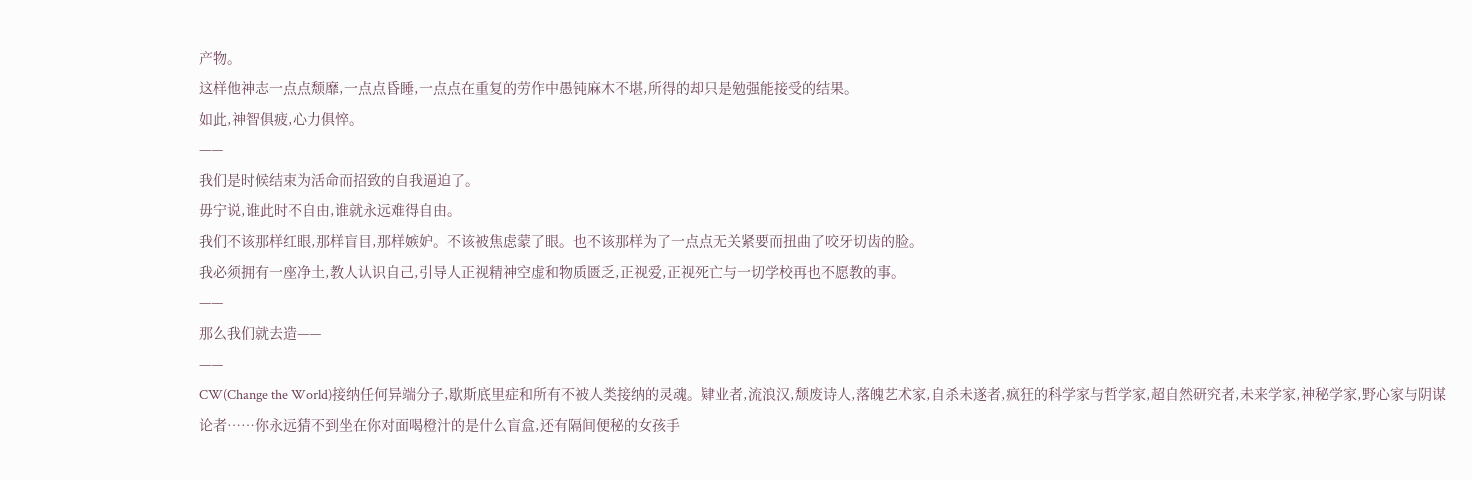产物。
这样他神志一点点颓靡,一点点昏睡,一点点在重复的劳作中愚钝麻木不堪,所得的却只是勉强能接受的结果。
如此,神智俱疲,心力俱悴。
——
我们是时候结束为活命而招致的自我逼迫了。
毋宁说,谁此时不自由,谁就永远难得自由。
我们不该那样红眼,那样盲目,那样嫉妒。不该被焦虑蒙了眼。也不该那样为了一点点无关紧要而扭曲了咬牙切齿的脸。
我必须拥有一座净土,教人认识自己,引导人正视精神空虚和物质匮乏,正视爱,正视死亡与一切学校再也不愿教的事。
——
那么我们就去造——
——
CW(Change the World)接纳任何异端分子,歇斯底里症和所有不被人类接纳的灵魂。肄业者,流浪汉,颓废诗人,落魄艺术家,自杀未遂者,疯狂的科学家与哲学家,超自然研究者,未来学家,神秘学家,野心家与阴谋论者……你永远猜不到坐在你对面喝橙汁的是什么盲盒,还有隔间便秘的女孩手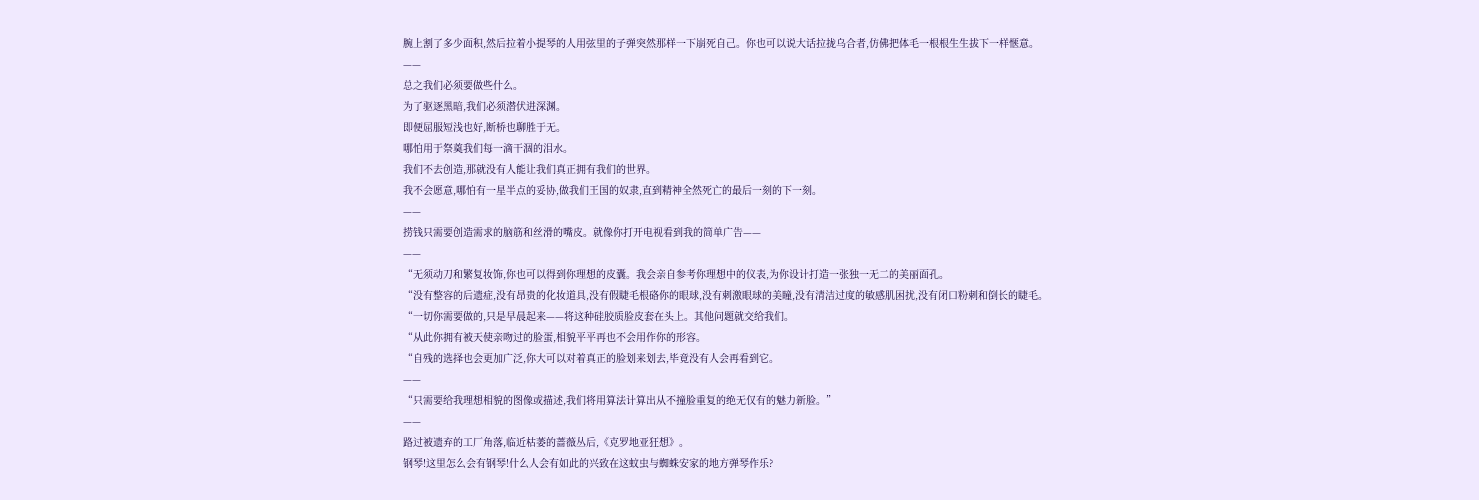腕上割了多少面积,然后拉着小提琴的人用弦里的子弹突然那样一下崩死自己。你也可以说大话拉拢乌合者,仿佛把体毛一根根生生拔下一样惬意。
——
总之我们必须要做些什么。
为了驱逐黑暗,我们必须潜伏进深渊。
即便屈服短浅也好,断桥也聊胜于无。
哪怕用于祭奠我们每一滴干涸的泪水。
我们不去创造,那就没有人能让我们真正拥有我们的世界。
我不会愿意,哪怕有一星半点的妥协,做我们王国的奴隶,直到精神全然死亡的最后一刻的下一刻。
——
捞钱只需要创造需求的脑筋和丝滑的嘴皮。就像你打开电视看到我的简单广告——
——
“无须动刀和繁复妆饰,你也可以得到你理想的皮囊。我会亲自参考你理想中的仪表,为你设计打造一张独一无二的美丽面孔。
“没有整容的后遗症,没有昂贵的化妆道具,没有假睫毛根硌你的眼球,没有刺激眼球的美瞳,没有清洁过度的敏感肌困扰,没有闭口粉刺和倒长的睫毛。
“一切你需要做的,只是早晨起来——将这种硅胶质脸皮套在头上。其他问题就交给我们。
“从此你拥有被天使亲吻过的脸蛋,相貌平平再也不会用作你的形容。
“自残的选择也会更加广泛,你大可以对着真正的脸划来划去,毕竟没有人会再看到它。
——
“只需要给我理想相貌的图像或描述,我们将用算法计算出从不撞脸重复的绝无仅有的魅力新脸。”
——
路过被遗弃的工厂角落,临近枯萎的蔷薇丛后,《克罗地亚狂想》。
钢琴!这里怎么会有钢琴!什么人会有如此的兴致在这蚊虫与蜘蛛安家的地方弹琴作乐?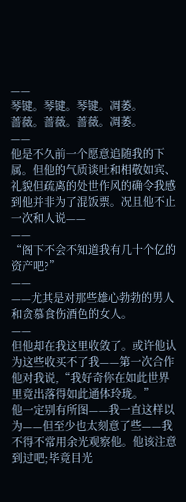——
琴键。琴键。琴键。凋萎。
蔷薇。蔷薇。蔷薇。凋萎。
——
他是不久前一个愿意追随我的下属。但他的气质谈吐和相敬如宾、礼貌但疏离的处世作风的确令我感到他并非为了混饭票。况且他不止一次和人说——
——
“阁下不会不知道我有几十个亿的资产吧?”
——
——尤其是对那些雄心勃勃的男人和贪慕食伤酒色的女人。
——
但他却在我这里收敛了。或许他认为这些收买不了我——第一次合作他对我说,“我好奇你在如此世界里竟出落得如此通体玲珑。”
他一定别有所图——我一直这样以为——但至少也太刻意了些——我不得不常用余光观察他。他该注意到过吧;毕竟目光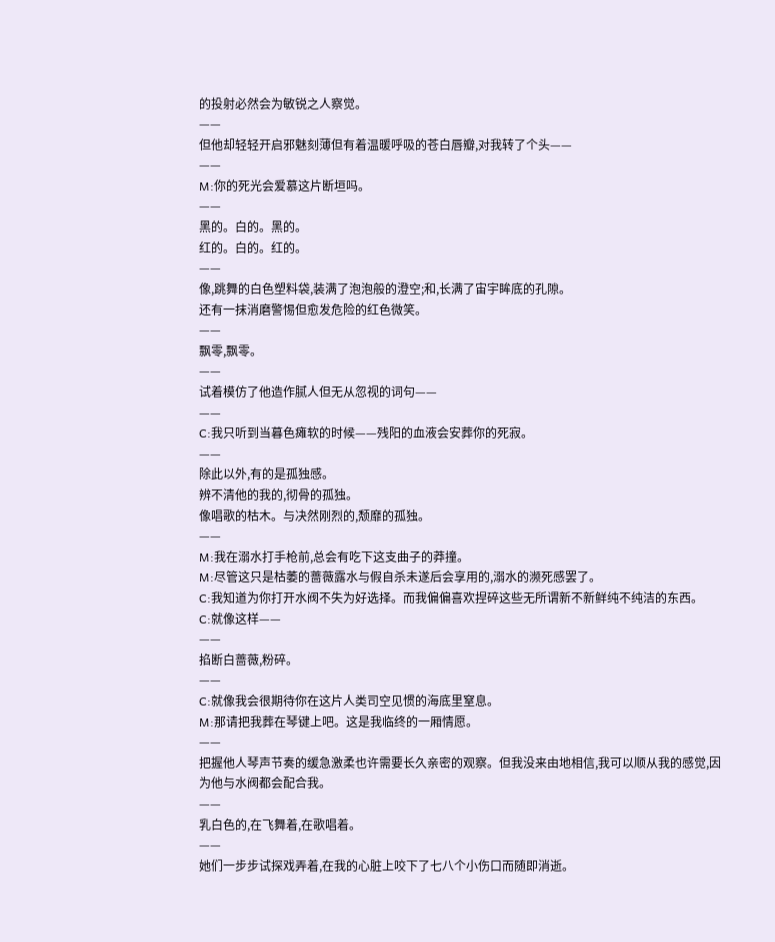的投射必然会为敏锐之人察觉。
——
但他却轻轻开启邪魅刻薄但有着温暖呼吸的苍白唇瓣,对我转了个头——
——
M:你的死光会爱慕这片断垣吗。
——
黑的。白的。黑的。
红的。白的。红的。
——
像,跳舞的白色塑料袋,装满了泡泡般的澄空;和,长满了宙宇眸底的孔隙。
还有一抹消磨警惕但愈发危险的红色微笑。
——
飘零,飘零。
——
试着模仿了他造作腻人但无从忽视的词句——
——
C:我只听到当暮色瘫软的时候——残阳的血液会安葬你的死寂。
——
除此以外,有的是孤独感。
辨不清他的我的,彻骨的孤独。
像唱歌的枯木。与决然刚烈的,颓靡的孤独。
——
M:我在溺水打手枪前,总会有吃下这支曲子的莽撞。
M:尽管这只是枯萎的蔷薇露水与假自杀未遂后会享用的,溺水的濒死感罢了。
C:我知道为你打开水阀不失为好选择。而我偏偏喜欢捏碎这些无所谓新不新鲜纯不纯洁的东西。
C:就像这样——
——
掐断白蔷薇,粉碎。
——
C:就像我会很期待你在这片人类司空见惯的海底里窒息。
M:那请把我葬在琴键上吧。这是我临终的一厢情愿。
——
把握他人琴声节奏的缓急激柔也许需要长久亲密的观察。但我没来由地相信,我可以顺从我的感觉,因为他与水阀都会配合我。
——
乳白色的,在飞舞着,在歌唱着。
——
她们一步步试探戏弄着,在我的心脏上咬下了七八个小伤口而随即消逝。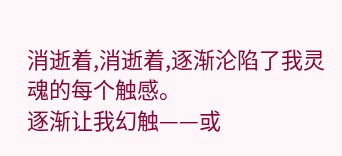消逝着,消逝着,逐渐沦陷了我灵魂的每个触感。
逐渐让我幻触——或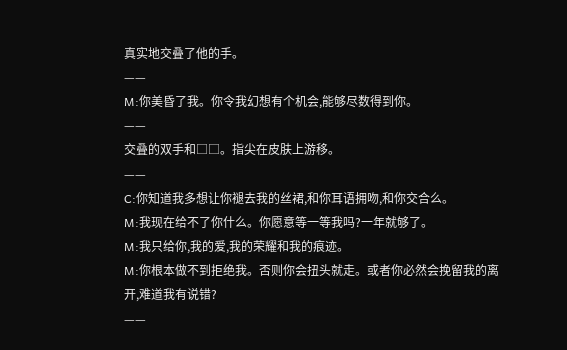真实地交叠了他的手。
——
M:你美昏了我。你令我幻想有个机会,能够尽数得到你。
——
交叠的双手和□□。指尖在皮肤上游移。
——
C:你知道我多想让你褪去我的丝裙,和你耳语拥吻,和你交合么。
M:我现在给不了你什么。你愿意等一等我吗?一年就够了。
M:我只给你,我的爱,我的荣耀和我的痕迹。
M:你根本做不到拒绝我。否则你会扭头就走。或者你必然会挽留我的离开,难道我有说错?
——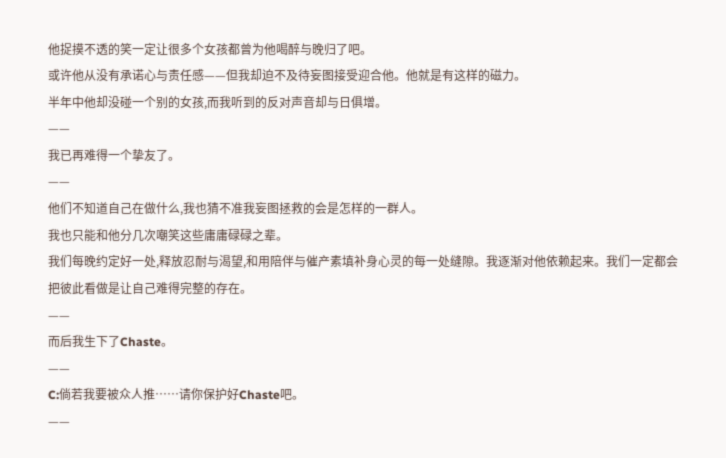他捉摸不透的笑一定让很多个女孩都曾为他喝醉与晚归了吧。
或许他从没有承诺心与责任感——但我却迫不及待妄图接受迎合他。他就是有这样的磁力。
半年中他却没碰一个别的女孩,而我听到的反对声音却与日俱增。
——
我已再难得一个挚友了。
——
他们不知道自己在做什么,我也猜不准我妄图拯救的会是怎样的一群人。
我也只能和他分几次嘲笑这些庸庸碌碌之辈。
我们每晚约定好一处,释放忍耐与渴望,和用陪伴与催产素填补身心灵的每一处缝隙。我逐渐对他依赖起来。我们一定都会把彼此看做是让自己难得完整的存在。
——
而后我生下了Chaste。
——
C:倘若我要被众人推……请你保护好Chaste吧。
——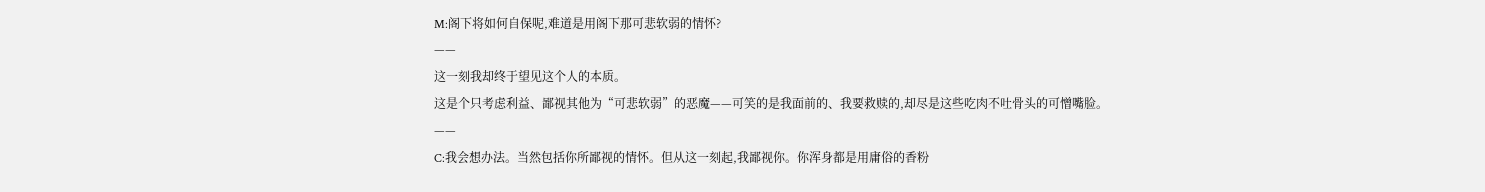M:阁下将如何自保呢,难道是用阁下那可悲软弱的情怀?
——
这一刻我却终于望见这个人的本质。
这是个只考虑利益、鄙视其他为“可悲软弱”的恶魔——可笑的是我面前的、我要救赎的,却尽是这些吃肉不吐骨头的可憎嘴脸。
——
C:我会想办法。当然包括你所鄙视的情怀。但从这一刻起,我鄙视你。你浑身都是用庸俗的香粉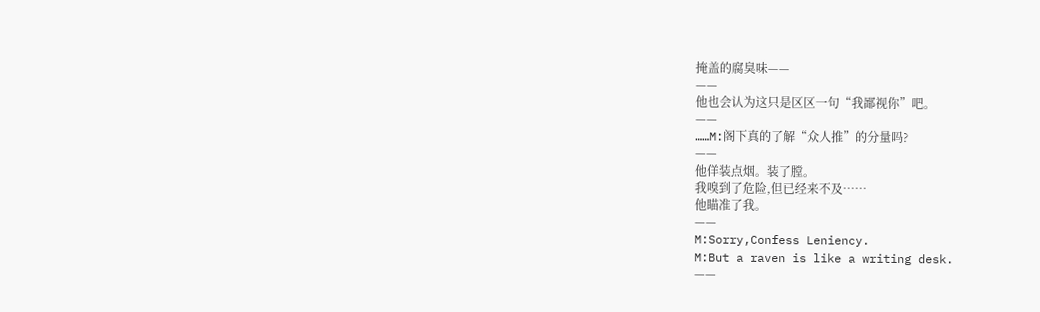掩盖的腐臭味——
——
他也会认为这只是区区一句“我鄙视你”吧。
——
……M:阁下真的了解“众人推”的分量吗?
——
他佯装点烟。装了膛。
我嗅到了危险,但已经来不及……
他瞄准了我。
——
M:Sorry,Confess Leniency.
M:But a raven is like a writing desk.
——